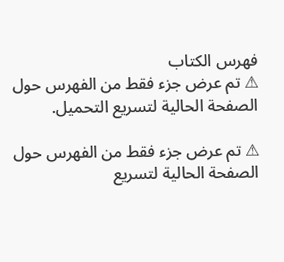فهرس الكتاب
⚠ تم عرض جزء فقط من الفهرس حول الصفحة الحالية لتسريع التحميل.

⚠ تم عرض جزء فقط من الفهرس حول الصفحة الحالية لتسريع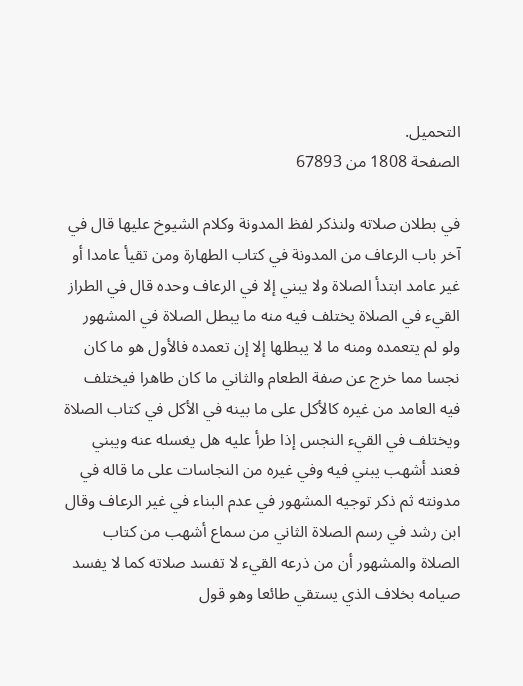التحميل.
الصفحة 1808 من 67893

في بطلان صلاته ولنذكر لفظ المدونة وكلام الشيوخ عليها قال في آخر باب الرعاف من المدونة في كتاب الطهارة ومن تقيأ عامدا أو غير عامد ابتدأ الصلاة ولا يبني إلا في الرعاف وحده قال في الطراز القيء في الصلاة يختلف فيه منه ما يبطل الصلاة في المشهور ولو لم يتعمده ومنه ما لا يبطلها إلا إن تعمده فالأول هو ما كان نجسا مما خرج عن صفة الطعام والثاني ما كان طاهرا فيختلف فيه العامد من غيره كالأكل على ما بينه في الأكل في كتاب الصلاة ويختلف في القيء النجس إذا طرأ عليه هل يغسله عنه ويبني فعند أشهب يبني فيه وفي غيره من النجاسات على ما قاله في مدونته ثم ذكر توجيه المشهور في عدم البناء في غير الرعاف وقال ابن رشد في رسم الصلاة الثاني من سماع أشهب من كتاب الصلاة والمشهور أن من ذرعه القيء لا تفسد صلاته كما لا يفسد صيامه بخلاف الذي يستقي طائعا وهو قول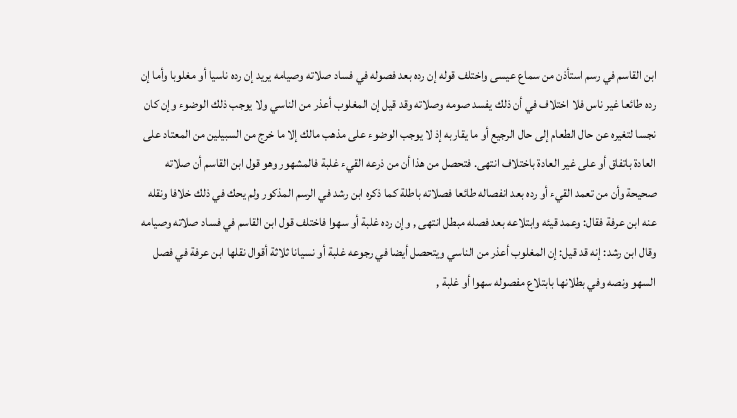ابن القاسم في رسم استأذن من سماع عيسى واختلف قوله إن رده بعد فصوله في فساد صلاته وصيامه يريد إن رده ناسيا أو مغلوبا وأما إن رده طائعا غير ناس فلا اختلاف في أن ذلك يفسد صومه وصلاته وقد قيل إن المغلوب أعذر من الناسي ولا يوجب ذلك الوضوء وإن كان نجسا لتغيره عن حال الطعام إلى حال الرجيع أو ما يقاربه إذ لا يوجب الوضوء على مذهب مالك إلا ما خرج من السبيلين من المعتاد على العادة باتفاق أو على غير العادة باختلاف انتهى. فتحصل من هذا أن من ذرعه القيء غلبة فالمشهور وهو قول ابن القاسم أن صلاته صحيحة وأن من تعمد القيء أو رده بعد انفصاله طائعا فصلاته باطلة كما ذكره ابن رشد في الرسم المذكور ولم يحك في ذلك خلافا ونقله عنه ابن عرفة فقال: وعمد قيئه وابتلاعه بعد فصله مبطل انتهى , وإن رده غلبة أو سهوا فاختلف قول ابن القاسم في فساد صلاته وصيامه وقال ابن رشد: إنه قد قيل: إن المغلوب أعذر من الناسي ويتحصل أيضا في رجوعه غلبة أو نسيانا ثلاثة أقوال نقلها ابن عرفة في فصل السهو ونصه وفي بطلانها بابتلاع مفصوله سهوا أو غلبة ,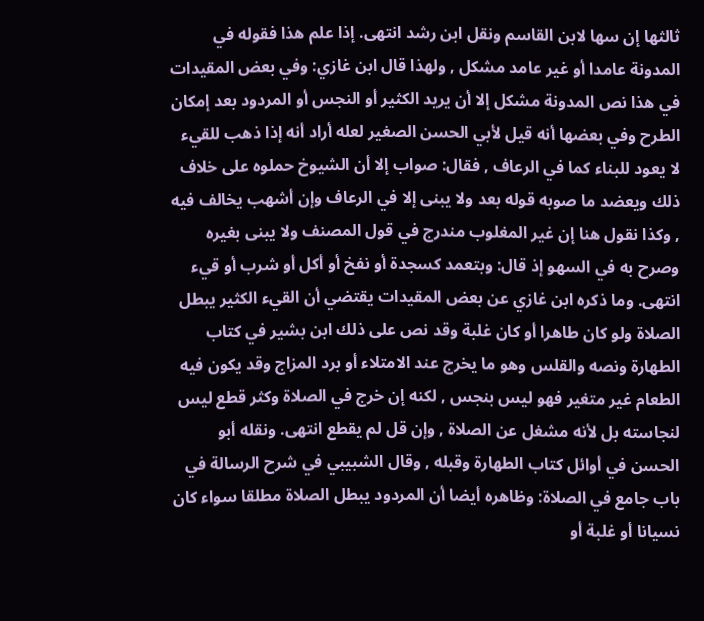ثالثها إن سها لابن القاسم ونقل ابن رشد انتهى. إذا علم هذا فقوله في المدونة عامدا أو غير عامد مشكل , ولهذا قال ابن غازي: وفي بعض المقيدات في هذا نص المدونة مشكل إلا أن يريد الكثير أو النجس أو المردود بعد إمكان الطرح وفي بعضها أنه قيل لأبي الحسن الصغير لعله أراد أنه إذا ذهب للقيء لا يعود للبناء كما في الرعاف , فقال: صواب إلا أن الشيوخ حملوه على خلاف ذلك ويعضد ما صوبه قوله بعد ولا يبنى إلا في الرعاف وإن أشهب يخالف فيه , وكذا نقول هنا إن غير المغلوب مندرج في قول المصنف ولا يبنى بغيره وصرح به في السهو إذ قال: وبتعمد كسجدة أو نفخ أو أكل أو شرب أو قيء انتهى. وما ذكره ابن غازي عن بعض المقيدات يقتضي أن القيء الكثير يبطل الصلاة ولو كان طاهرا أو كان غلبة وقد نص على ذلك ابن بشير في كتاب الطهارة ونصه والقلس وهو ما يخرج عند الامتلاء أو برد المزاج وقد يكون فيه الطعام غير متغير فهو ليس بنجس , لكنه إن خرج في الصلاة وكثر قطع ليس لنجاسته بل لأنه مشغل عن الصلاة , وإن قل لم يقطع انتهى. ونقله أبو الحسن في أوائل كتاب الطهارة وقبله , وقال الشبيبي في شرح الرسالة في باب جامع في الصلاة: وظاهره أيضا أن المردود يبطل الصلاة مطلقا سواء كان نسيانا أو غلبة أو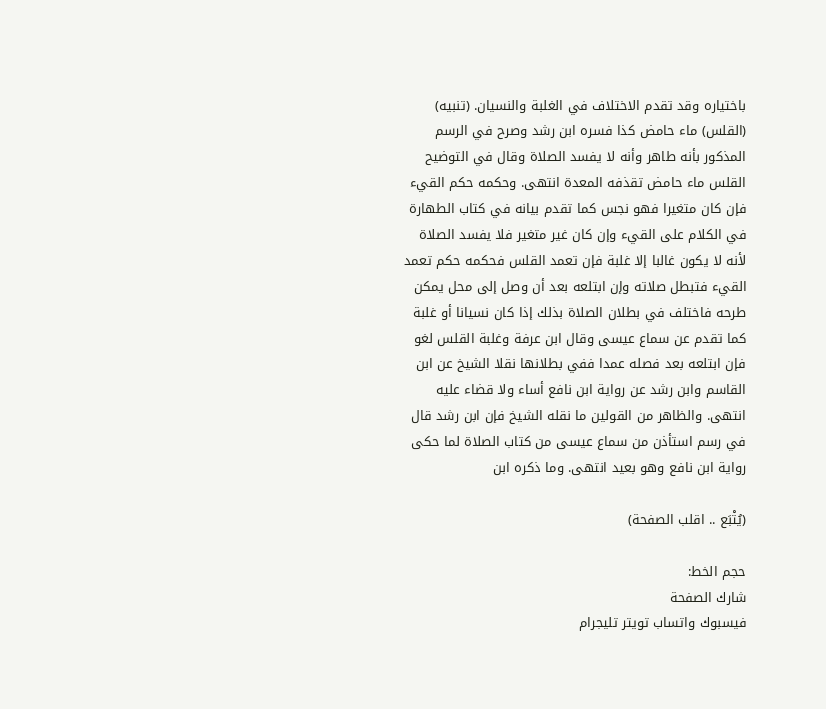باختياره وقد تقدم الاختلاف في الغلبة والنسيان. (تنبيه) (القلس) ماء حامض كذا فسره ابن رشد وصرح في الرسم المذكور بأنه طاهر وأنه لا يفسد الصلاة وقال في التوضيح القلس ماء حامض تقذفه المعدة انتهى. وحكمه حكم القيء فإن كان متغيرا فهو نجس كما تقدم بيانه في كتاب الطهارة في الكلام على القيء وإن كان غير متغير فلا يفسد الصلاة لأنه لا يكون غالبا إلا غلبة فإن تعمد القلس فحكمه حكم تعمد القيء فتبطل صلاته وإن ابتلعه بعد أن وصل إلى محل يمكن طرحه فاختلف في بطلان الصلاة بذلك إذا كان نسيانا أو غلبة كما تقدم عن سماع عيسى وقال ابن عرفة وغلبة القلس لغو فإن ابتلعه بعد فصله عمدا ففي بطلانها نقلا الشيخ عن ابن القاسم وابن رشد عن رواية ابن نافع أساء ولا قضاء عليه انتهى. والظاهر من القولين ما نقله الشيخ فإن ابن رشد قال في رسم استأذن من سماع عيسى من كتاب الصلاة لما حكى رواية ابن نافع وهو بعيد انتهى. وما ذكره ابن

(يُتْبَع .. اقلب الصفحة)

حجم الخط:
شارك الصفحة
فيسبوك واتساب تويتر تليجرام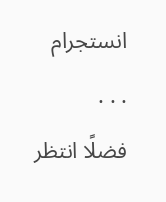انستجرام
. . .
فضلًا انتظر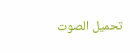تحميل الصوت